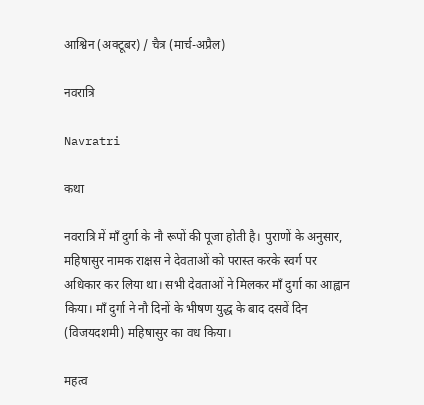आश्विन (अक्टूबर) / चैत्र (मार्च-अप्रैल)

नवरात्रि

Navratri

कथा

नवरात्रि में माँ दुर्गा के नौ रूपों की पूजा होती है। पुराणों के अनुसार, महिषासुर नामक राक्षस ने देवताओं को परास्त करके स्वर्ग पर अधिकार कर लिया था। सभी देवताओं ने मिलकर माँ दुर्गा का आह्वान किया। माँ दुर्गा ने नौ दिनों के भीषण युद्ध के बाद दसवें दिन (विजयदशमी) महिषासुर का वध किया।

महत्व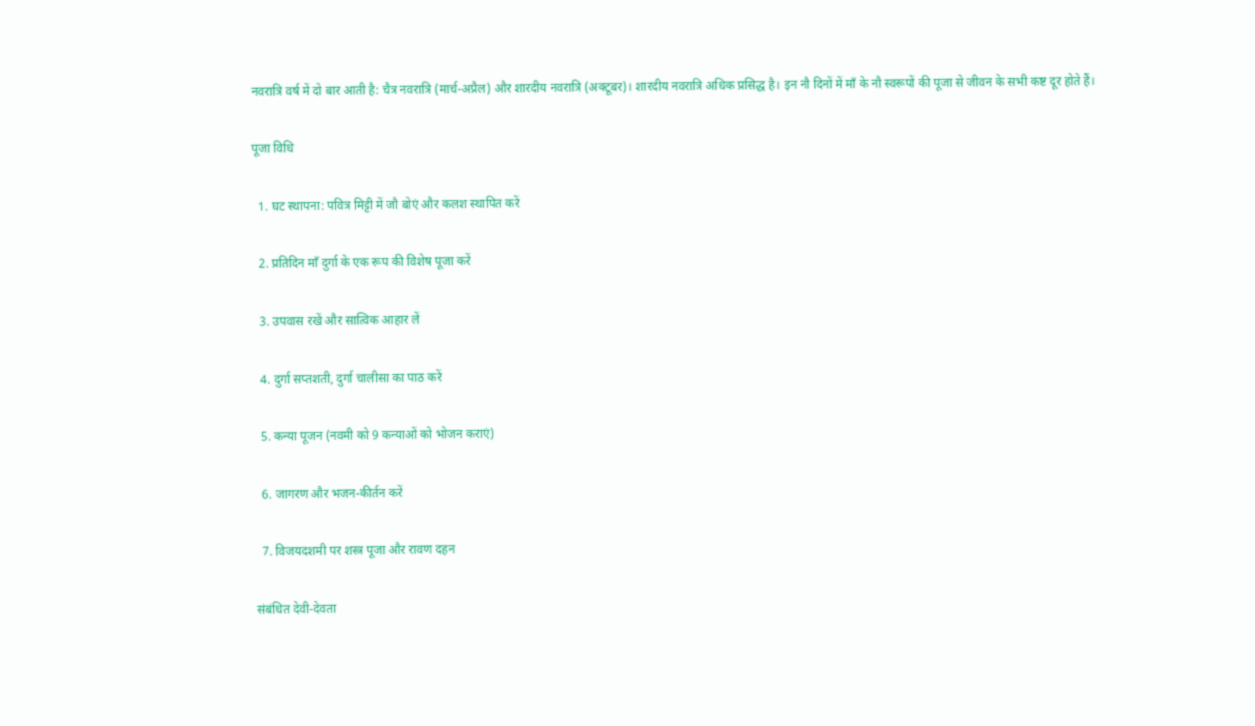नवरात्रि वर्ष में दो बार आती है: चैत्र नवरात्रि (मार्च-अप्रैल) और शारदीय नवरात्रि (अक्टूबर)। शारदीय नवरात्रि अधिक प्रसिद्ध है। इन नौ दिनों में माँ के नौ स्वरूपों की पूजा से जीवन के सभी कष्ट दूर होते हैं।

पूजा विधि

  1. घट स्थापना: पवित्र मिट्टी में जौ बोएं और कलश स्थापित करें

  2. प्रतिदिन माँ दुर्गा के एक रूप की विशेष पूजा करें

  3. उपवास रखें और सात्विक आहार लें

  4. दुर्गा सप्तशती, दुर्गा चालीसा का पाठ करें

  5. कन्या पूजन (नवमी को 9 कन्याओं को भोजन कराएं)

  6. जागरण और भजन-कीर्तन करें

  7. विजयदशमी पर शस्त्र पूजा और रावण दहन

संबंधित देवी-देवता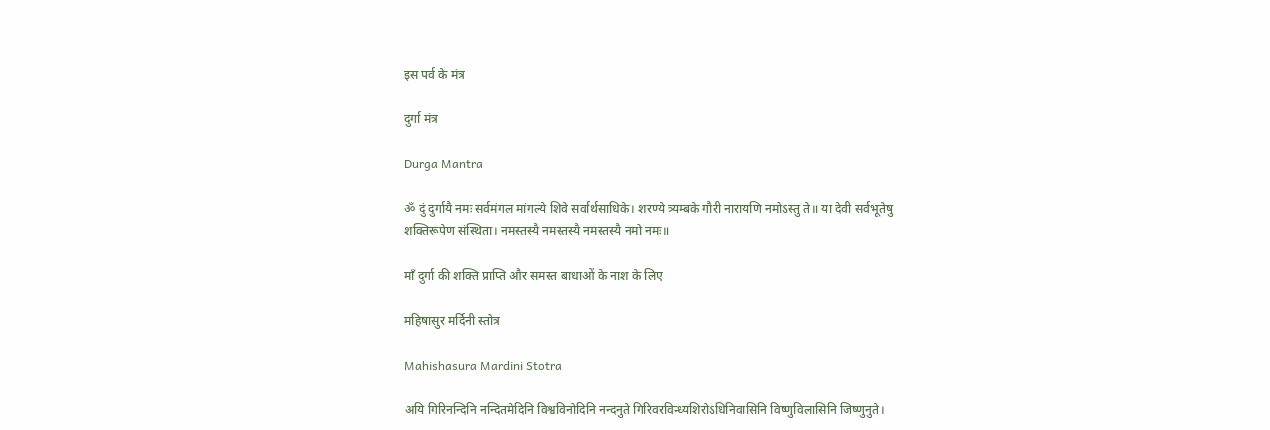इस पर्व के मंत्र

दुर्गा मंत्र

Durga Mantra

ॐ दुं दुर्गायै नमः सर्वमंगल मांगल्ये शिवे सर्वार्थसाधिके। शरण्ये त्र्यम्बके गौरी नारायणि नमोऽस्तु ते॥ या देवी सर्वभूतेषु शक्तिरूपेण संस्थिता। नमस्तस्यै नमस्तस्यै नमस्तस्यै नमो नमः॥

माँ दुर्गा की शक्ति प्राप्ति और समस्त बाधाओं के नाश के लिए

महिषासुर मर्दिनी स्तोत्र

Mahishasura Mardini Stotra

अयि गिरिनन्दिनि नन्दितमेदिनि विश्वविनोदिनि नन्दनुते गिरिवरविन्ध्यशिरोऽधिनिवासिनि विष्णुविलासिनि जिष्णुनुते।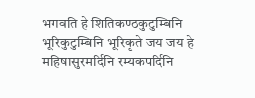भगवति हे शितिकण्ठकुटुम्बिनि भूरिकुटुम्बिनि भूरिकृते जय जय हे महिषासुरमर्दिनि रम्यकपर्दिनि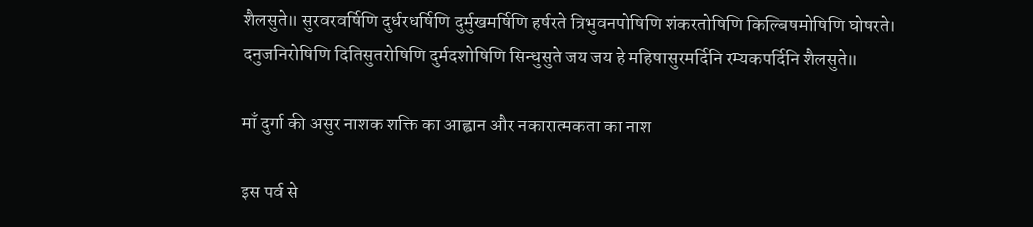शैलसुते॥ सुरवरवर्षिणि दुर्धरधर्षिणि दुर्मुखमर्षिणि हर्षरते त्रिभुवनपोषिणि शंकरतोषिणि किल्बिषमोषिणि घोषरते। दनुजनिरोषिणि दितिसुतरोषिणि दुर्मदशोषिणि सिन्धुसुते जय जय हे महिषासुरमर्दिनि रम्यकपर्दिनि शैलसुते॥

माँ दुर्गा की असुर नाशक शक्ति का आह्वान और नकारात्मकता का नाश

इस पर्व से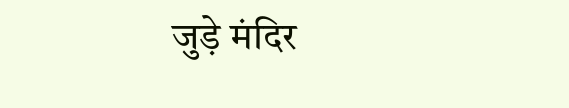जुड़े मंदिर